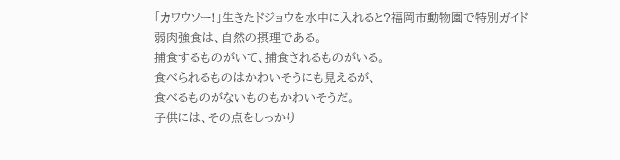「カワウソー!」生きたドジョウを水中に入れると?福岡市動物園で特別ガイド
弱肉強食は、自然の摂理である。
捕食するものがいて、捕食されるものがいる。
食べられるものはかわいそうにも見えるが、
食べるものがないものもかわいそうだ。
子供には、その点をしっかり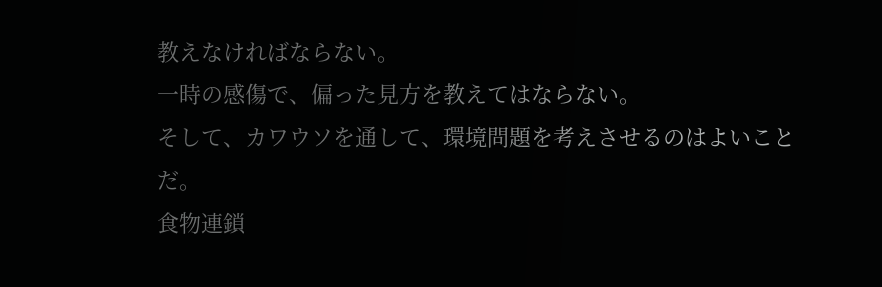教えなければならない。
一時の感傷で、偏った見方を教えてはならない。
そして、カワウソを通して、環境問題を考えさせるのはよいことだ。
食物連鎖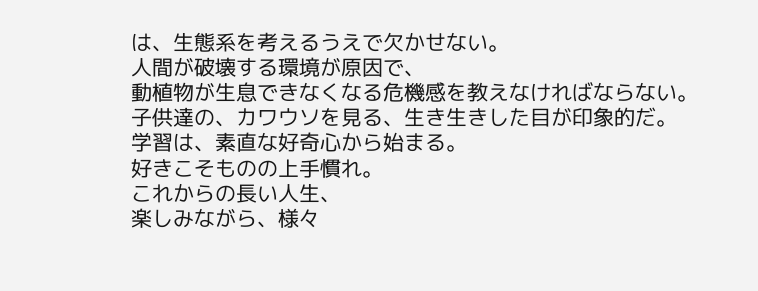は、生態系を考えるうえで欠かせない。
人間が破壊する環境が原因で、
動植物が生息できなくなる危機感を教えなければならない。
子供達の、カワウソを見る、生き生きした目が印象的だ。
学習は、素直な好奇心から始まる。
好きこそものの上手慣れ。
これからの長い人生、
楽しみながら、様々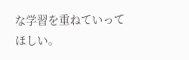な学習を重ねていってほしい。